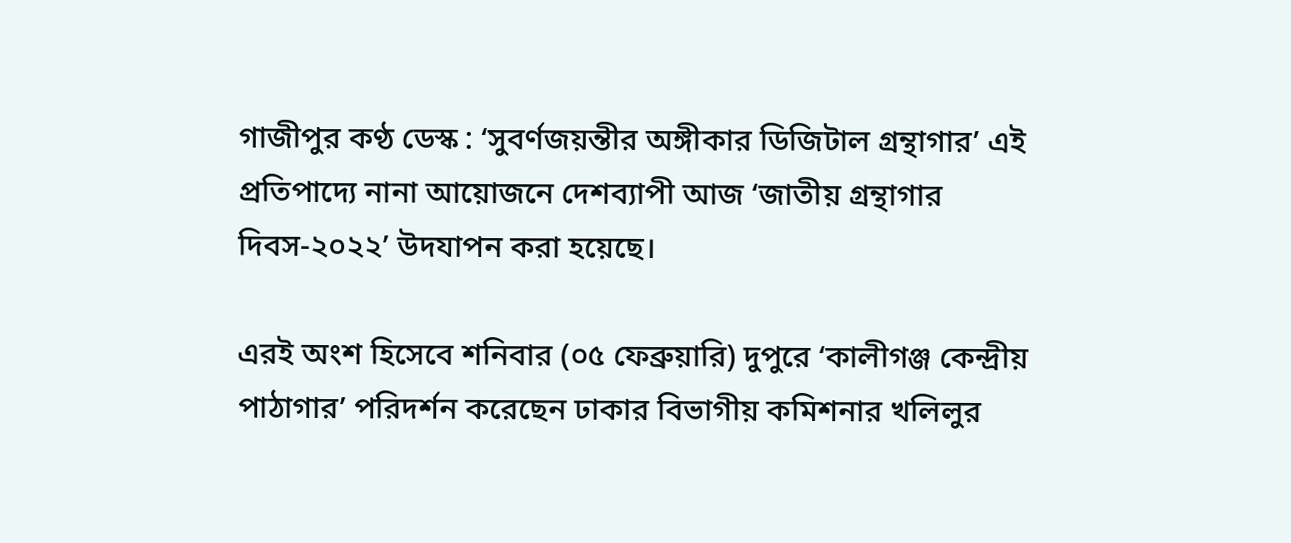গাজীপুর কণ্ঠ ডেস্ক : ‘সুবর্ণজয়ন্তীর অঙ্গীকার ডিজিটাল গ্রন্থাগার’ এই প্রতিপাদ্যে নানা আয়োজনে দেশব্যাপী আজ ‘জাতীয় গ্রন্থাগার দিবস-২০২২’ উদযাপন করা হয়েছে।

এরই অংশ হিসেবে শনিবার (০৫ ফেব্রুয়ারি) দুপুরে ‘কালীগঞ্জ কেন্দ্রীয় পাঠাগার’ পরিদর্শন করেছেন ঢাকার বিভাগীয় কমিশনার খলিলুর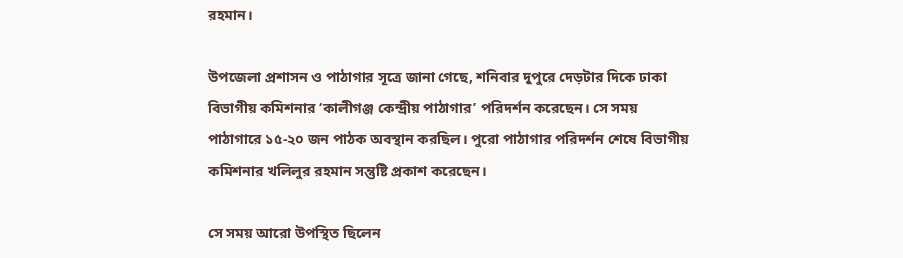রহমান।

উপজেলা প্রশাসন ও পাঠাগার সূত্রে জানা গেছে, শনিবার দুপুরে দেড়টার দিকে ঢাকা বিভাগীয় কমিশনার ‘কালীগঞ্জ কেন্দ্রীয় পাঠাগার’ পরিদর্শন করেছেন। সে সময় পাঠাগারে ১৫-২০ জন পাঠক অবস্থান করছিল। পুরো পাঠাগার পরিদর্শন শেষে বিভাগীয় কমিশনার খলিলুর রহমান সন্তুষ্টি প্রকাশ করেছেন।

সে সময় আরো উপস্থিত ছিলেন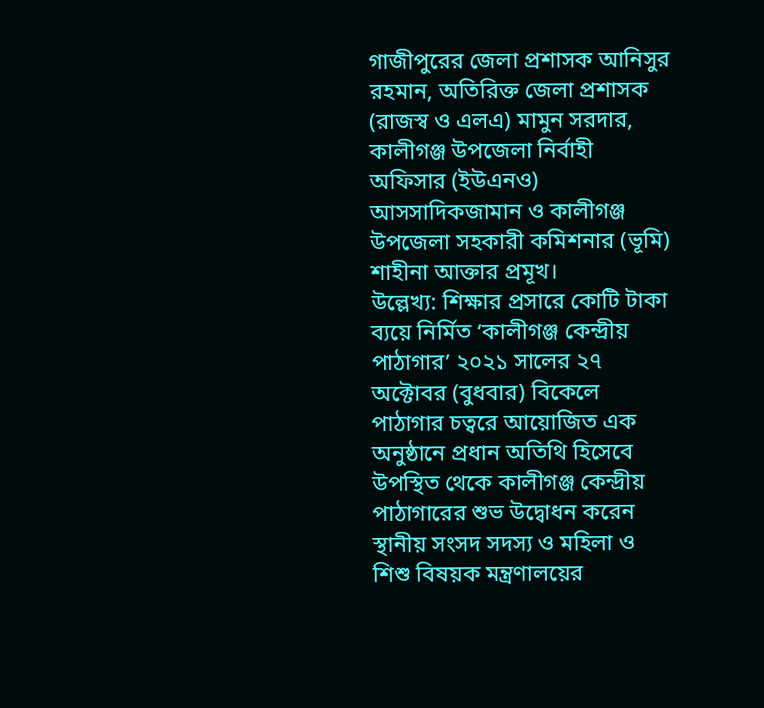গাজীপুরের জেলা প্রশাসক আনিসুর রহমান, অতিরিক্ত জেলা প্রশাসক (রাজস্ব ও এলএ) মামুন সরদার, কালীগঞ্জ উপজেলা নির্বাহী অফিসার (ইউএনও) আসসাদিকজামান ও কালীগঞ্জ উপজেলা সহকারী কমিশনার (ভূমি) শাহীনা আক্তার প্রমূখ।
উল্লেখ্য: শিক্ষার প্রসারে কোটি টাকা ব্যয়ে নির্মিত ‘কালীগঞ্জ কেন্দ্রীয় পাঠাগার’ ২০২১ সালের ২৭ অক্টোবর (বুধবার) বিকেলে পাঠাগার চত্বরে আয়োজিত এক অনুষ্ঠানে প্রধান অতিথি হিসেবে উপস্থিত থেকে কালীগঞ্জ কেন্দ্রীয় পাঠাগারের শুভ উদ্বোধন করেন স্থানীয় সংসদ সদস্য ও মহিলা ও শিশু বিষয়ক মন্ত্রণালয়ের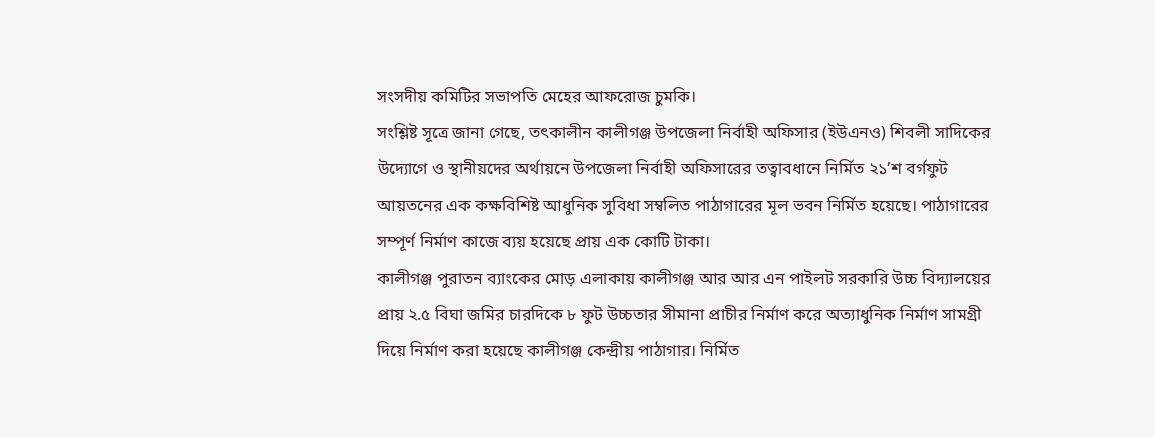সংসদীয় কমিটির সভাপতি মেহের আফরোজ চুমকি।
সংশ্লিষ্ট সূত্রে জানা গেছে, তৎকালীন কালীগঞ্জ উপজেলা নির্বাহী অফিসার (ইউএনও) শিবলী সাদিকের উদ্যোগে ও স্থানীয়দের অর্থায়নে উপজেলা নির্বাহী অফিসারের তত্বাবধানে নির্মিত ২১’শ বর্গফুট আয়তনের এক কক্ষবিশিষ্ট আধুনিক সুবিধা সম্বলিত পাঠাগারের মূল ভবন নির্মিত হয়েছে। পাঠাগারের সম্পূর্ণ নির্মাণ কাজে ব্যয় হয়েছে প্রায় এক কোটি টাকা।
কালীগঞ্জ পুরাতন ব্যাংকের মোড় এলাকায় কালীগঞ্জ আর আর এন পাইলট সরকারি উচ্চ বিদ্যালয়ের প্রায় ২.৫ বিঘা জমির চারদিকে ৮ ফুট উচ্চতার সীমানা প্রাচীর নির্মাণ করে অত্যাধুনিক নির্মাণ সামগ্রী দিয়ে নির্মাণ করা হয়েছে কালীগঞ্জ কেন্দ্রীয় পাঠাগার। নির্মিত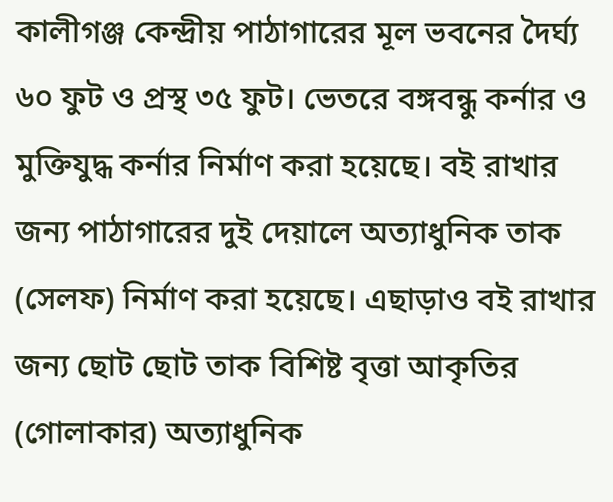কালীগঞ্জ কেন্দ্রীয় পাঠাগারের মূল ভবনের দৈর্ঘ্য ৬০ ফুট ও প্রস্থ ৩৫ ফুট। ভেতরে বঙ্গবন্ধু কর্নার ও মুক্তিযুদ্ধ কর্নার নির্মাণ করা হয়েছে। বই রাখার জন্য পাঠাগারের দুই দেয়ালে অত্যাধুনিক তাক (সেলফ) নির্মাণ করা হয়েছে। এছাড়াও বই রাখার জন্য ছোট ছোট তাক বিশিষ্ট বৃত্তা আকৃতির (গোলাকার) অত্যাধুনিক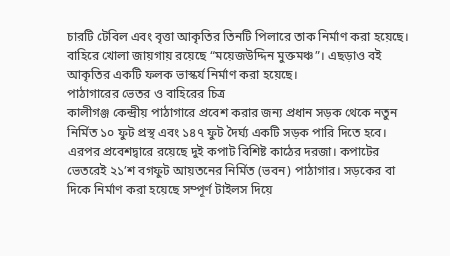চারটি টেবিল এবং বৃত্তা আকৃতির তিনটি পিলারে তাক নির্মাণ করা হয়েছে। বাহিরে খোলা জায়গায় রয়েছে “ময়েজউদ্দিন মুক্তমঞ্চ”। এছড়াও বই আকৃতির একটি ফলক ভাস্কর্য নির্মাণ করা হয়েছে।
পাঠাগারের ভেতর ও বাহিরের চিত্র
কালীগঞ্জ কেন্দ্রীয় পাঠাগারে প্রবেশ করার জন্য প্রধান সড়ক থেকে নতুন নির্মিত ১০ ফুট প্রস্থ এবং ১৪৭ ফুট দৈর্ঘ্য একটি সড়ক পারি দিতে হবে। এরপর প্রবেশদ্বারে রয়েছে দুই কপাট বিশিষ্ট কাঠের দরজা। কপাটের ভেতরেই ২১’শ বগফুট আয়তনের নির্মিত (ভবন) পাঠাগার। সড়কের বা দিকে নির্মাণ করা হয়েছে সম্পূর্ণ টাইলস দিয়ে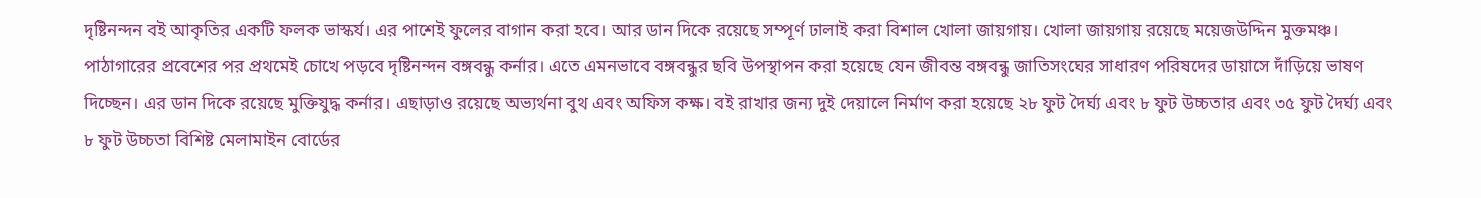দৃষ্টিনন্দন বই আকৃতির একটি ফলক ভাস্কর্য। এর পাশেই ফুলের বাগান করা হবে। আর ডান দিকে রয়েছে সম্পূর্ণ ঢালাই করা বিশাল খোলা জায়গায়। খোলা জায়গায় রয়েছে ময়েজউদ্দিন মুক্তমঞ্চ। পাঠাগারের প্রবেশের পর প্রথমেই চোখে পড়বে দৃষ্টিনন্দন বঙ্গবন্ধু কর্নার। এতে এমনভাবে বঙ্গবন্ধুর ছবি উপস্থাপন করা হয়েছে যেন জীবন্ত বঙ্গবন্ধু জাতিসংঘের সাধারণ পরিষদের ডায়াসে দাঁড়িয়ে ভাষণ দিচ্ছেন। এর ডান দিকে রয়েছে মুক্তিযুদ্ধ কর্নার। এছাড়াও রয়েছে অভ্যর্থনা বুথ এবং অফিস কক্ষ। বই রাখার জন্য দুই দেয়ালে নির্মাণ করা হয়েছে ২৮ ফুট দৈর্ঘ্য এবং ৮ ফুট উচ্চতার এবং ৩৫ ফুট দৈর্ঘ্য এবং ৮ ফুট উচ্চতা বিশিষ্ট মেলামাইন বোর্ডের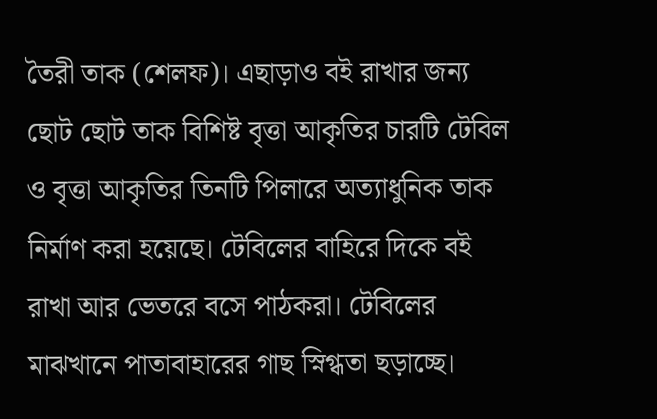তৈরী তাক (শেলফ)। এছাড়াও বই রাখার জন্য ছোট ছোট তাক বিশিষ্ট বৃত্তা আকৃতির চারটি টেবিল ও বৃত্তা আকৃতির তিনটি পিলারে অত্যাধুনিক তাক নির্মাণ করা হয়েছে। টেবিলের বাহিরে দিকে বই রাখা আর ভেতরে বসে পাঠকরা। টেবিলের মাঝখানে পাতাবাহারের গাছ স্নিগ্ধতা ছড়াচ্ছে।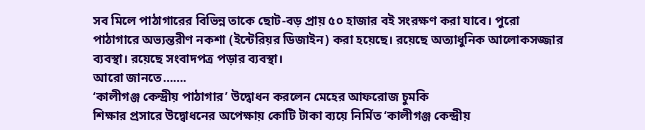সব মিলে পাঠাগারের বিভিন্ন তাকে ছোট-বড় প্রায় ৫০ হাজার বই সংরক্ষণ করা যাবে। পুরো পাঠাগারে অভ্যন্তরীণ নকশা (ইন্টেরিয়র ডিজাইন) করা হয়েছে। রয়েছে অত্যাধুনিক আলোকসজ্জার ব্যবস্থা। রয়েছে সংবাদপত্র পড়ার ব্যবস্থা।
আরো জানতে…….
‘কালীগঞ্জ কেন্দ্রীয় পাঠাগার’ উদ্বোধন করলেন মেহের আফরোজ চুমকি
শিক্ষার প্রসারে উদ্বোধনের অপেক্ষায় কোটি টাকা ব্যয়ে নির্মিত ‘কালীগঞ্জ কেন্দ্রীয়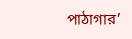পাঠাগার’